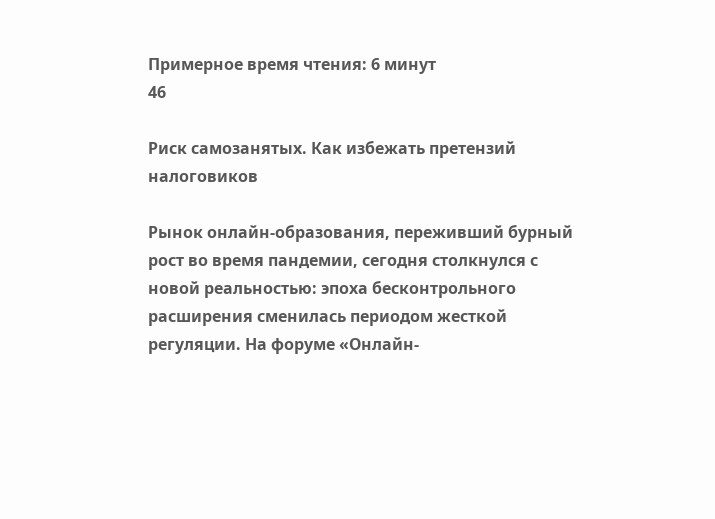Примерное время чтения: 6 минут
46

Риск самозанятых. Как избежать претензий налоговиков

Рынок онлайн-образования, переживший бурный рост во время пандемии, сегодня столкнулся с новой реальностью: эпоха бесконтрольного расширения сменилась периодом жесткой регуляции. На форуме «Онлайн-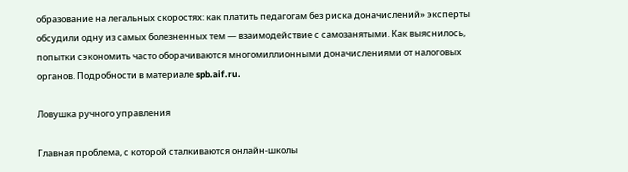образование на легальных скоростях: как платить педагогам без риска доначислений» эксперты обсудили одну из самых болезненных тем — взаимодействие с самозанятыми. Как выяснилось, попытки сэкономить часто оборачиваются многомиллионными доначислениями от налоговых органов. Подробности в материале spb.aif.ru.

Ловушка ручного управления

Главная проблема, с которой сталкиваются онлайн-школы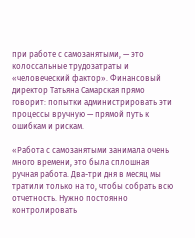при работе с самозанятыми, — это колоссальные трудозатраты и «человеческий фактор». Финансовый директор Татьяна Самарская прямо говорит: попытки администрировать эти процессы вручную — прямой путь к ошибкам и рискам.

«Работа с самозанятыми занимала очень много времени, это была сплошная ручная работа. Два-три дня в месяц мы тратили только на то, чтобы собрать всю отчетность. Нужно постоянно контролировать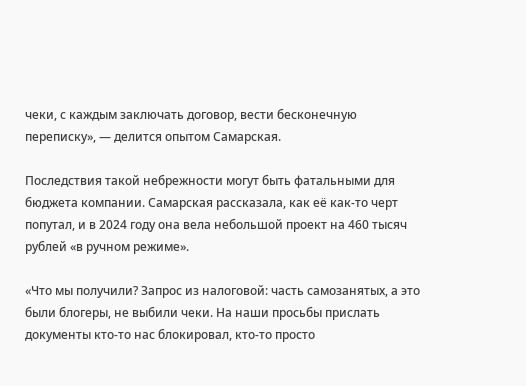чеки, с каждым заключать договор, вести бесконечную переписку», — делится опытом Самарская.

Последствия такой небрежности могут быть фатальными для бюджета компании. Самарская рассказала, как её как-то черт попутал, и в 2024 году она вела небольшой проект на 460 тысяч рублей «в ручном режиме».

«Что мы получили? Запрос из налоговой: часть самозанятых, а это были блогеры, не выбили чеки. На наши просьбы прислать документы кто-то нас блокировал, кто-то просто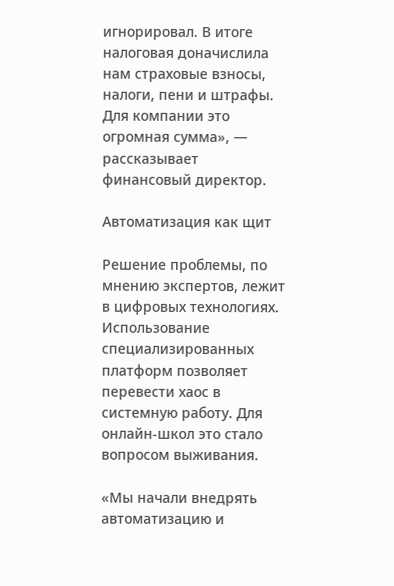игнорировал. В итоге налоговая доначислила нам страховые взносы, налоги, пени и штрафы. Для компании это огромная сумма», — рассказывает финансовый директор.

Автоматизация как щит

Решение проблемы, по мнению экспертов, лежит в цифровых технологиях. Использование специализированных платформ позволяет перевести хаос в системную работу. Для онлайн-школ это стало вопросом выживания.

«Мы начали внедрять автоматизацию и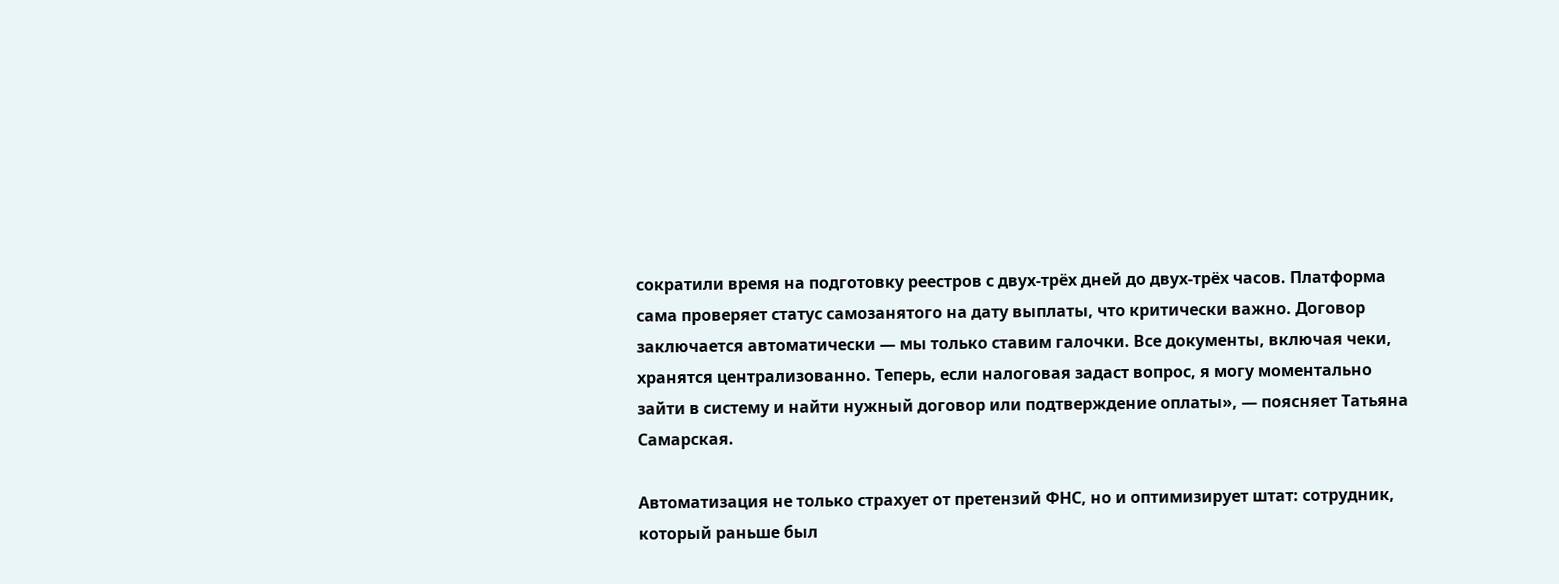сократили время на подготовку реестров с двух-трёх дней до двух-трёх часов. Платформа сама проверяет статус самозанятого на дату выплаты, что критически важно. Договор заключается автоматически — мы только ставим галочки. Все документы, включая чеки, хранятся централизованно. Теперь, если налоговая задаст вопрос, я могу моментально зайти в систему и найти нужный договор или подтверждение оплаты», — поясняет Татьяна Самарская.

Автоматизация не только страхует от претензий ФНС, но и оптимизирует штат: сотрудник, который раньше был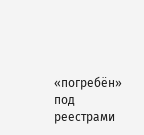«погребён» под реестрами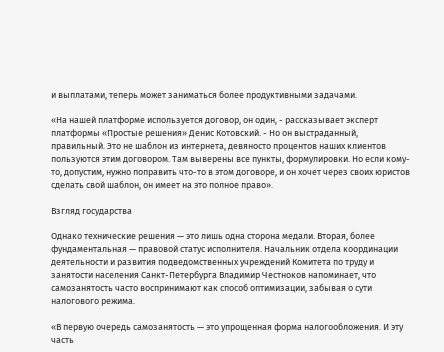и выплатами, теперь может заниматься более продуктивными задачами.

«На нашей платформе используется договор, он один, - рассказывает эксперт платформы «Простые решения» Денис Котовский. - Но он выстраданный, правильный. Это не шаблон из интернета, девяносто процентов наших клиентов пользуются этим договором. Там выверены все пункты, формулировки. Но если кому-то, допустим, нужно поправить что-то в этом договоре, и он хочет через своих юристов сделать свой шаблон, он имеет на это полное право».

Взгляд государства

Однако технические решения — это лишь одна сторона медали. Вторая, более фундаментальная — правовой статус исполнителя. Начальник отдела координации деятельности и развития подведомственных учреждений Комитета по труду и занятости населения Санкт-Петербурга Владимир Честноков напоминает, что самозанятость часто воспринимают как способ оптимизации, забывая о сути налогового режима.

«В первую очередь самозанятость — это упрощенная форма налогообложения. И эту часть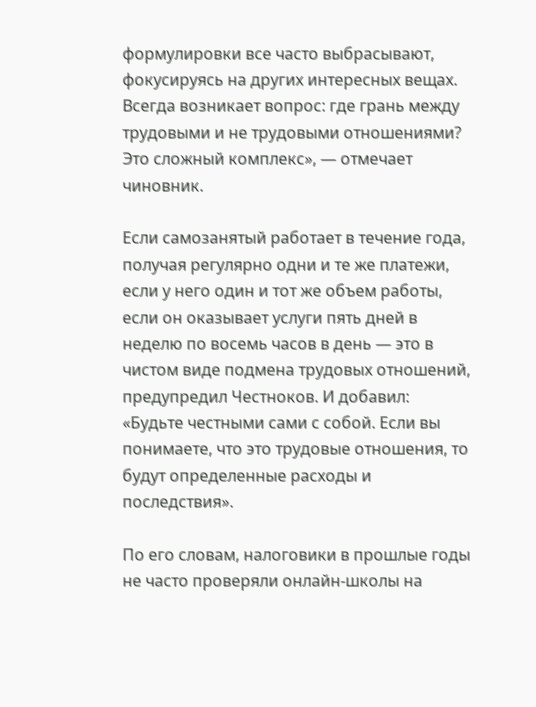формулировки все часто выбрасывают, фокусируясь на других интересных вещах. Всегда возникает вопрос: где грань между трудовыми и не трудовыми отношениями? Это сложный комплекс», — отмечает чиновник.

Если самозанятый работает в течение года, получая регулярно одни и те же платежи, если у него один и тот же объем работы, если он оказывает услуги пять дней в неделю по восемь часов в день — это в чистом виде подмена трудовых отношений, предупредил Честноков. И добавил: «Будьте честными сами с собой. Если вы понимаете, что это трудовые отношения, то будут определенные расходы и последствия».

По его словам, налоговики в прошлые годы не часто проверяли онлайн-школы на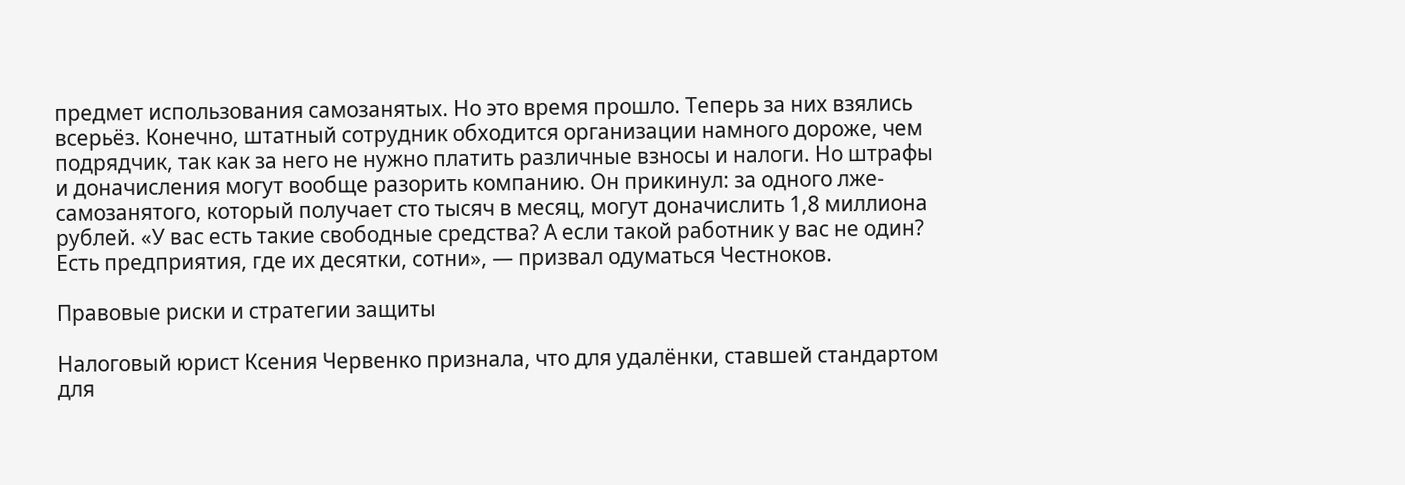предмет использования самозанятых. Но это время прошло. Теперь за них взялись всерьёз. Конечно, штатный сотрудник обходится организации намного дороже, чем подрядчик, так как за него не нужно платить различные взносы и налоги. Но штрафы и доначисления могут вообще разорить компанию. Он прикинул: за одного лже-самозанятого, который получает сто тысяч в месяц, могут доначислить 1,8 миллиона рублей. «У вас есть такие свободные средства? А если такой работник у вас не один? Есть предприятия, где их десятки, сотни», — призвал одуматься Честноков.

Правовые риски и стратегии защиты

Налоговый юрист Ксения Червенко признала, что для удалёнки, ставшей стандартом для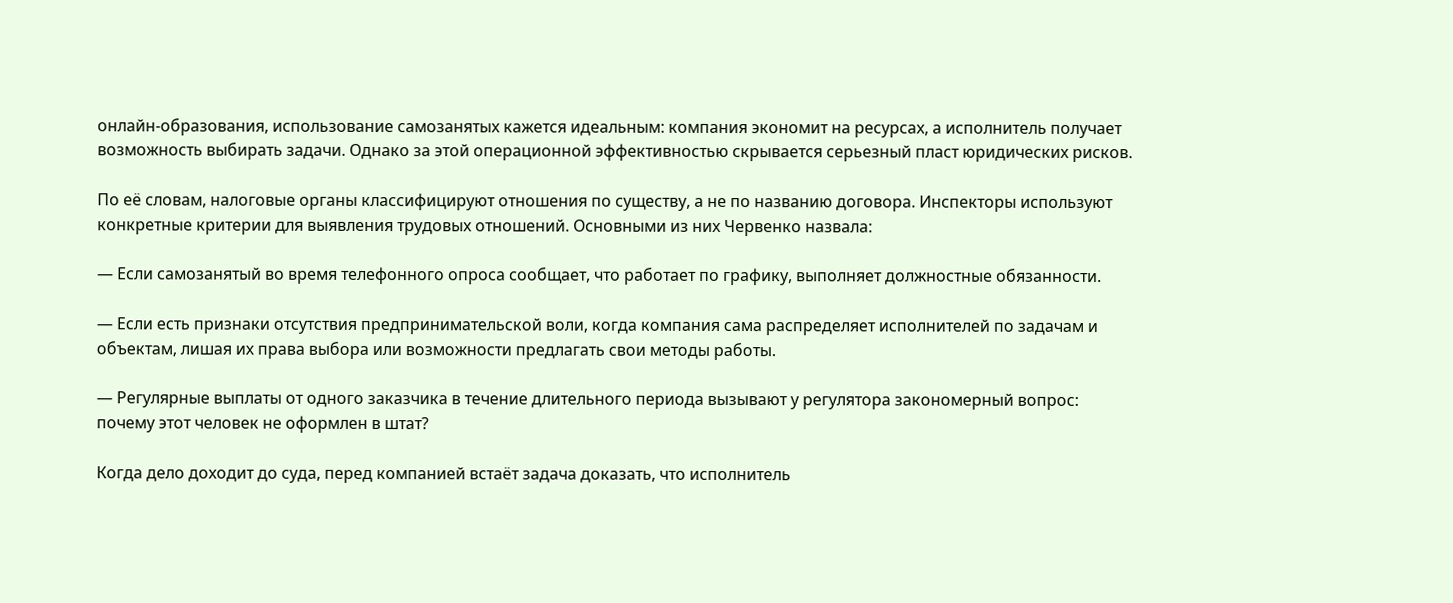онлайн-образования, использование самозанятых кажется идеальным: компания экономит на ресурсах, а исполнитель получает возможность выбирать задачи. Однако за этой операционной эффективностью скрывается серьезный пласт юридических рисков.

По её словам, налоговые органы классифицируют отношения по существу, а не по названию договора. Инспекторы используют конкретные критерии для выявления трудовых отношений. Основными из них Червенко назвала:

— Если самозанятый во время телефонного опроса сообщает, что работает по графику, выполняет должностные обязанности.

— Если есть признаки отсутствия предпринимательской воли, когда компания сама распределяет исполнителей по задачам и объектам, лишая их права выбора или возможности предлагать свои методы работы.

— Регулярные выплаты от одного заказчика в течение длительного периода вызывают у регулятора закономерный вопрос: почему этот человек не оформлен в штат?

Когда дело доходит до суда, перед компанией встаёт задача доказать, что исполнитель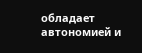обладает автономией и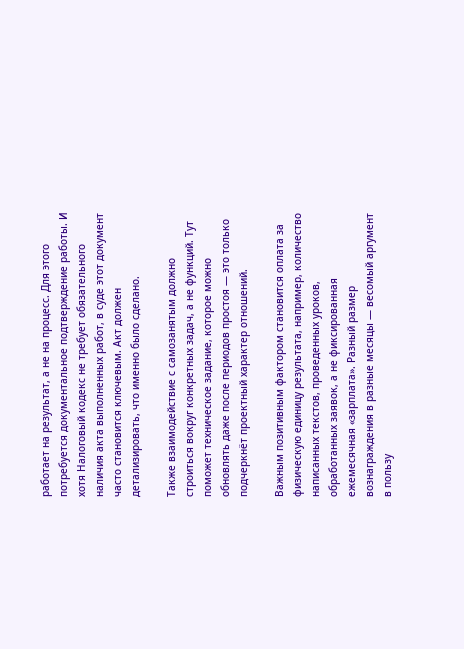работает на результат, а не на процесс. Для этого потребуется документальное подтверждение работы. И хотя Налоговый кодекс не требует обязательного наличия акта выполненных работ, в суде этот документ часто становится ключевым. Акт должен детализировать, что именно было сделано.

Также взаимодействие с самозанятым должно строиться вокруг конкретных задач, а не функций. Тут поможет техническое задание, которое можно обновлять даже после периодов простоя — это только подчеркнёт проектный характер отношений.

Важным позитивным фактором становится оплата за физическую единицу результата, например, количество написанных текстов, проведенных уроков, обработанных заявок, а не фиксированная ежемесячная «зарплата». Разный размер вознаграждения в разные месяцы — весомый аргумент в пользу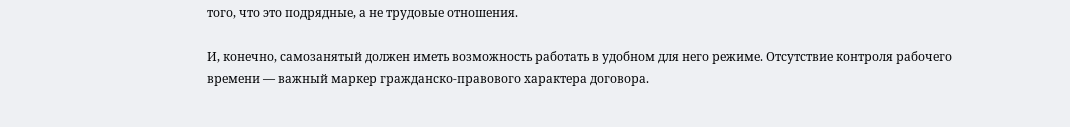того, что это подрядные, а не трудовые отношения.

И, конечно, самозанятый должен иметь возможность работать в удобном для него режиме. Отсутствие контроля рабочего времени — важный маркер гражданско-правового характера договора.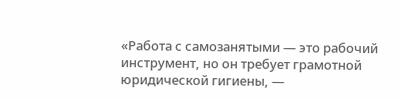«Работа с самозанятыми — это рабочий инструмент, но он требует грамотной юридической гигиены, —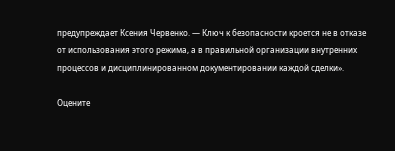предупреждает Ксения Червенко. — Ключ к безопасности кроется не в отказе от использования этого режима, а в правильной организации внутренних процессов и дисциплинированном документировании каждой сделки».

Оцените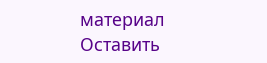материал
Оставить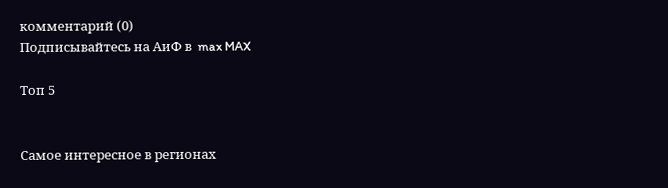комментарий (0)
Подписывайтесь на АиФ в  max MAX

Топ 5


Самое интересное в регионах